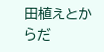田植えとからだ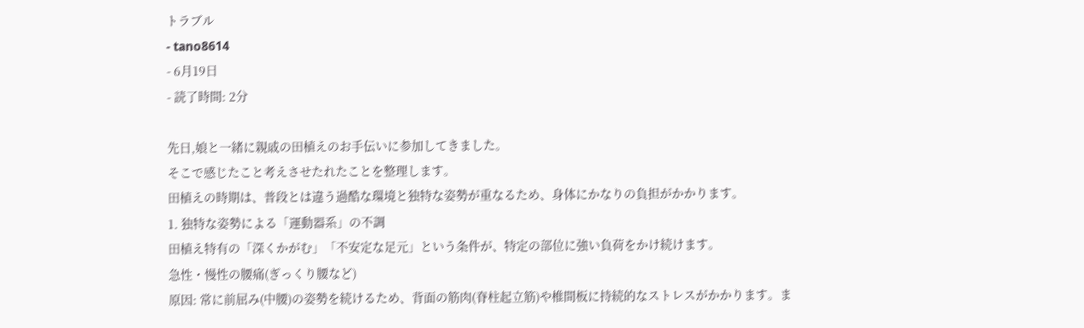トラブル
- tano8614
- 6月19日
- 読了時間: 2分

先日,娘と一緒に親戚の田植えのお手伝いに参加してきました。
そこで感じたこと考えさせたれたことを整理します。
田植えの時期は、普段とは違う過酷な環境と独特な姿勢が重なるため、身体にかなりの負担がかかります。
1. 独特な姿勢による「運動器系」の不調
田植え特有の「深くかがむ」「不安定な足元」という条件が、特定の部位に強い負荷をかけ続けます。
急性・慢性の腰痛(ぎっくり腰など)
原因: 常に前屈み(中腰)の姿勢を続けるため、背面の筋肉(脊柱起立筋)や椎間板に持続的なストレスがかかります。ま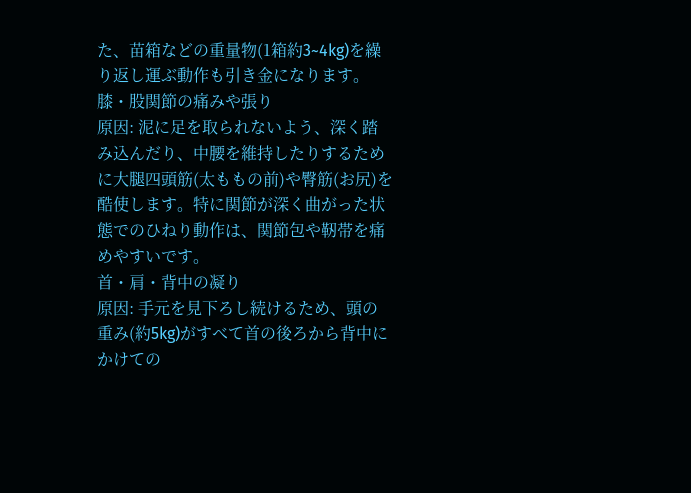た、苗箱などの重量物(1箱約3~4kg)を繰り返し運ぶ動作も引き金になります。
膝・股関節の痛みや張り
原因: 泥に足を取られないよう、深く踏み込んだり、中腰を維持したりするために大腿四頭筋(太ももの前)や臀筋(お尻)を酷使します。特に関節が深く曲がった状態でのひねり動作は、関節包や靭帯を痛めやすいです。
首・肩・背中の凝り
原因: 手元を見下ろし続けるため、頭の重み(約5kg)がすべて首の後ろから背中にかけての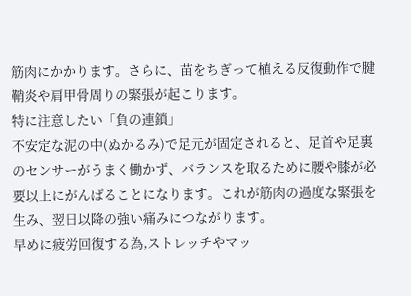筋肉にかかります。さらに、苗をちぎって植える反復動作で腱鞘炎や肩甲骨周りの緊張が起こります。
特に注意したい「負の連鎖」
不安定な泥の中(ぬかるみ)で足元が固定されると、足首や足裏のセンサーがうまく働かず、バランスを取るために腰や膝が必要以上にがんばることになります。これが筋肉の過度な緊張を生み、翌日以降の強い痛みにつながります。
早めに疲労回復する為,ストレッチやマッ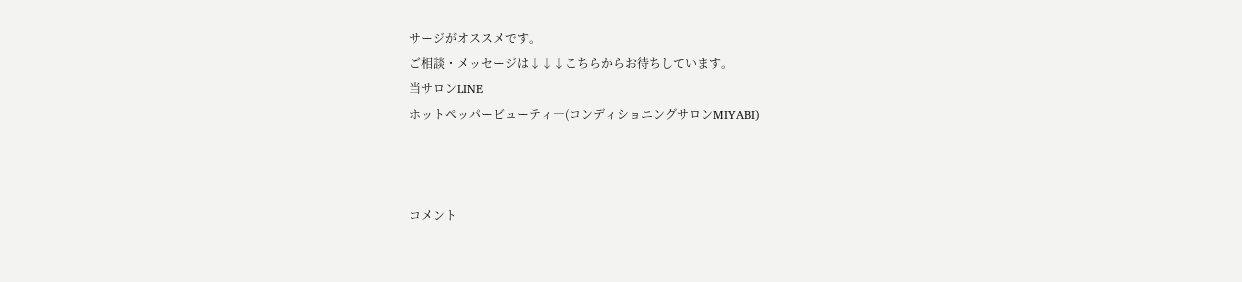サージがオススメです。
ご相談・メッセージは↓↓↓こちらからお待ちしています。
当サロンLINE
ホットペッパービューティ―(コンディショニングサロンMIYABI)



コメント